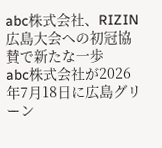abc株式会社、RIZIN広島大会への初冠協賛で新たな一歩
abc株式会社が2026年7月18日に広島グリーン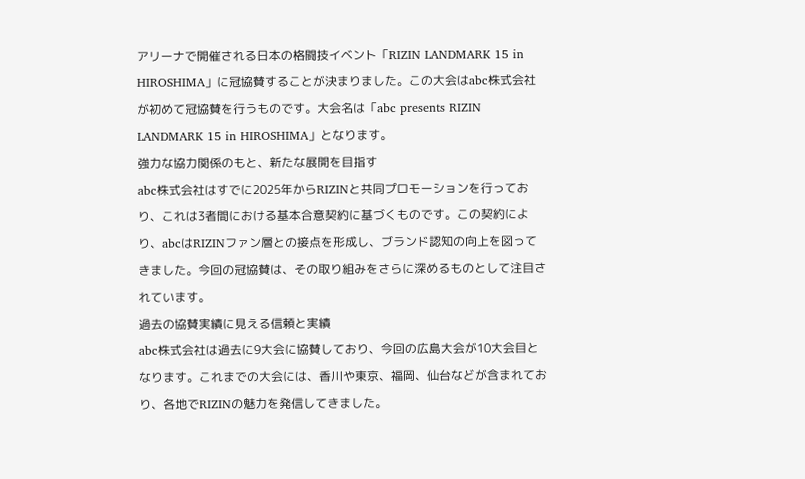アリーナで開催される日本の格闘技イベント「RIZIN LANDMARK 15 in HIROSHIMA」に冠協賛することが決まりました。この大会はabc株式会社が初めて冠協賛を行うものです。大会名は「abc presents RIZIN LANDMARK 15 in HIROSHIMA」となります。
強力な協力関係のもと、新たな展開を目指す
abc株式会社はすでに2025年からRIZINと共同プロモーションを行っており、これは3者間における基本合意契約に基づくものです。この契約により、abcはRIZINファン層との接点を形成し、ブランド認知の向上を図ってきました。今回の冠協賛は、その取り組みをさらに深めるものとして注目されています。
過去の協賛実績に見える信頼と実績
abc株式会社は過去に9大会に協賛しており、今回の広島大会が10大会目となります。これまでの大会には、香川や東京、福岡、仙台などが含まれており、各地でRIZINの魅力を発信してきました。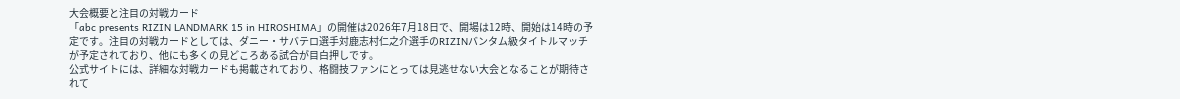大会概要と注目の対戦カード
「abc presents RIZIN LANDMARK 15 in HIROSHIMA」の開催は2026年7月18日で、開場は12時、開始は14時の予定です。注目の対戦カードとしては、ダニー・サバテロ選手対鹿志村仁之介選手のRIZINバンタム級タイトルマッチが予定されており、他にも多くの見どころある試合が目白押しです。
公式サイトには、詳細な対戦カードも掲載されており、格闘技ファンにとっては見逃せない大会となることが期待されて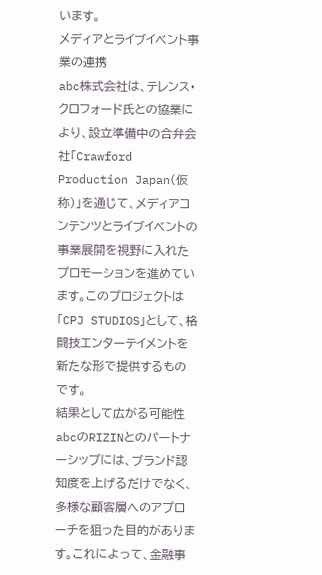います。
メディアとライブイベント事業の連携
abc株式会社は、テレンス・クロフォード氏との協業により、設立準備中の合弁会社「Crawford Production Japan(仮称)」を通じて、メディアコンテンツとライブイベントの事業展開を視野に入れたプロモーションを進めています。このプロジェクトは「CPJ STUDIOS」として、格闘技エンターテイメントを新たな形で提供するものです。
結果として広がる可能性
abcのRIZINとのパートナーシップには、ブランド認知度を上げるだけでなく、多様な顧客層へのアプローチを狙った目的があります。これによって、金融事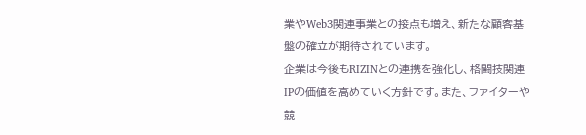業やWeb3関連事業との接点も増え、新たな顧客基盤の確立が期待されています。
企業は今後もRIZINとの連携を強化し、格闘技関連IPの価値を高めていく方針です。また、ファイターや競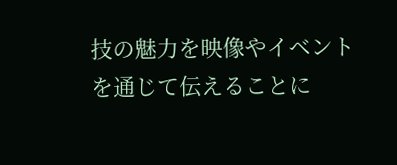技の魅力を映像やイベントを通じて伝えることに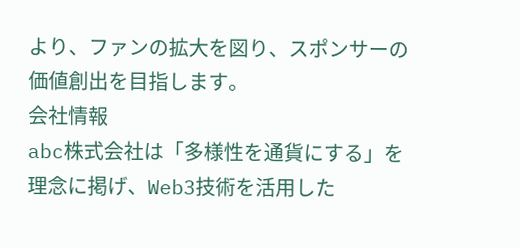より、ファンの拡大を図り、スポンサーの価値創出を目指します。
会社情報
abc株式会社は「多様性を通貨にする」を理念に掲げ、Web3技術を活用した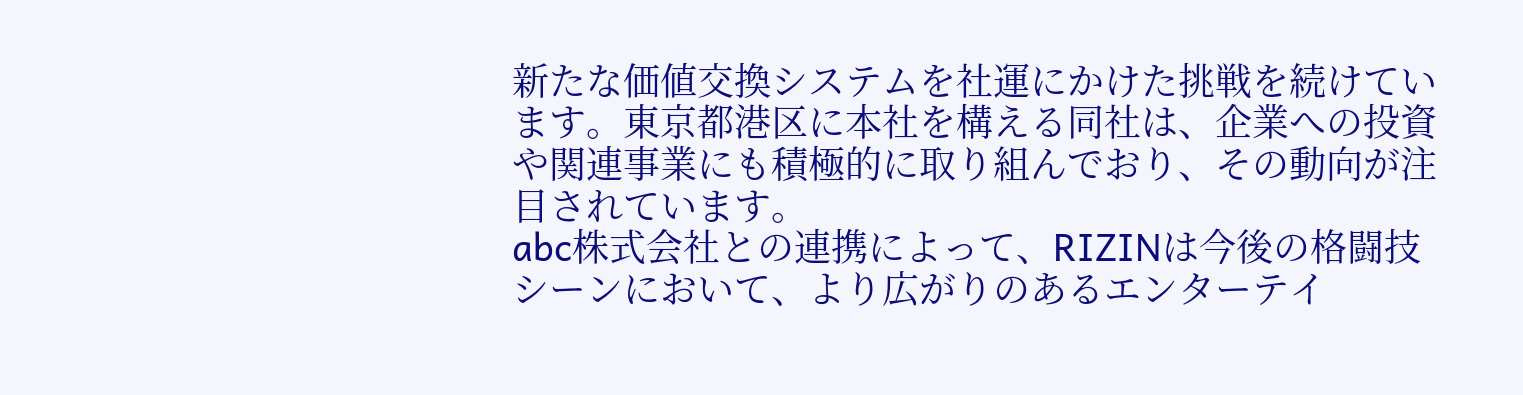新たな価値交換システムを社運にかけた挑戦を続けています。東京都港区に本社を構える同社は、企業への投資や関連事業にも積極的に取り組んでおり、その動向が注目されています。
abc株式会社との連携によって、RIZINは今後の格闘技シーンにおいて、より広がりのあるエンターテイ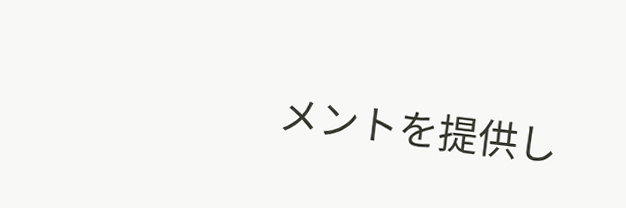メントを提供し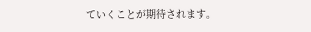ていくことが期待されます。